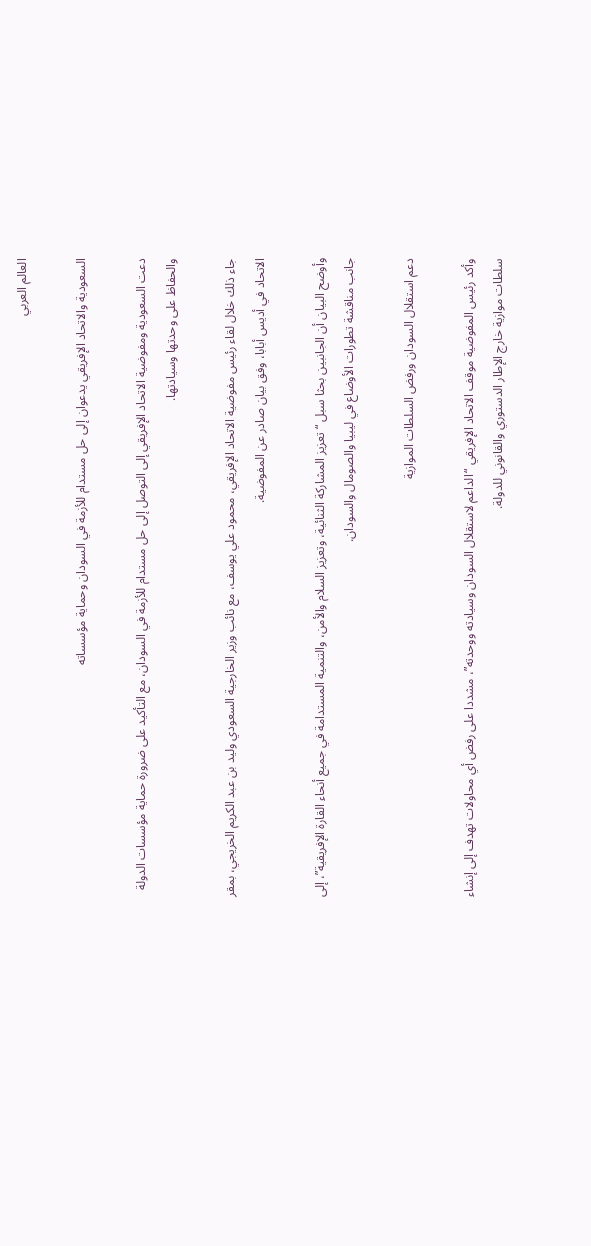العالم العربي

السعودية والاتحاد الإفريقي يدعوان إلى حل مستدام للأزمة في السودان وحماية مؤسساته

دعت السعودية ومفوضية الاتحاد الإفريقي إلى التوصل إلى حل مستدام للأزمة في السودان، مع التأكيد على ضرورة حماية مؤسسات الدولة والحفاظ على وحدتها وسيادتها.

جاء ذلك خلال لقاء رئيس مفوضية الاتحاد الإفريقي، محمود علي يوسف، مع نائب وزير الخارجية السعودي وليد بن عبد الكريم الخريجي، بمقر الاتحاد في أديس أبابا، وفق بيان صادر عن المفوضية.

وأوضح البيان أن الجانبين بحثا سبل “تعزيز المشاركة الثنائية، وتعزيز السلام والأمن، والتنمية المستدامة في جميع أنحاء القارة الإفريقية”، إلى جانب مناقشة تطورات الأوضاع في ليبيا والصومال والسودان.

دعم استقلال السودان ورفض السلطات الموازية

وأكد رئيس المفوضية موقف الاتحاد الإفريقي “الداعم لاستقلال السودان وسيادته ووحدته”، مشددا على رفض أي محاولات تهدف إلى إنشاء سلطات موازية خارج الإطار الدستوري والقانوني للدولة.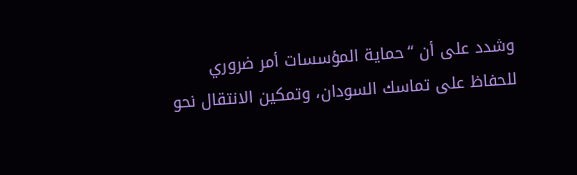وشدد على أن “حماية المؤسسات أمر ضروري للحفاظ على تماسك السودان، وتمكين الانتقال نحو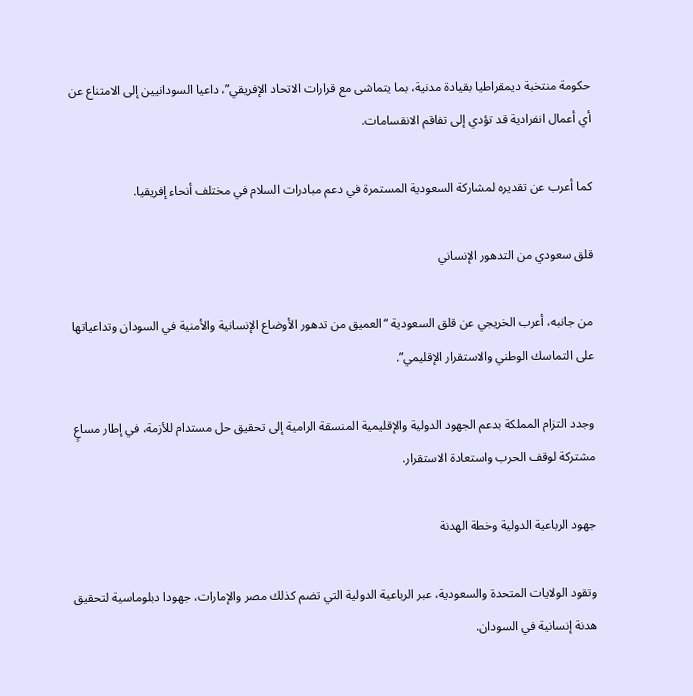حكومة منتخبة ديمقراطيا بقيادة مدنية، بما يتماشى مع قرارات الاتحاد الإفريقي”، داعيا السودانيين إلى الامتناع عن أي أعمال انفرادية قد تؤدي إلى تفاقم الانقسامات.

كما أعرب عن تقديره لمشاركة السعودية المستمرة في دعم مبادرات السلام في مختلف أنحاء إفريقيا.

قلق سعودي من التدهور الإنساني

من جانبه، أعرب الخريجي عن قلق السعودية “العميق من تدهور الأوضاع الإنسانية والأمنية في السودان وتداعياتها على التماسك الوطني والاستقرار الإقليمي”.

وجدد التزام المملكة بدعم الجهود الدولية والإقليمية المنسقة الرامية إلى تحقيق حل مستدام للأزمة، في إطار مساعٍ مشتركة لوقف الحرب واستعادة الاستقرار.

جهود الرباعية الدولية وخطة الهدنة

وتقود الولايات المتحدة والسعودية، عبر الرباعية الدولية التي تضم كذلك مصر والإمارات، جهودا دبلوماسية لتحقيق هدنة إنسانية في السودان.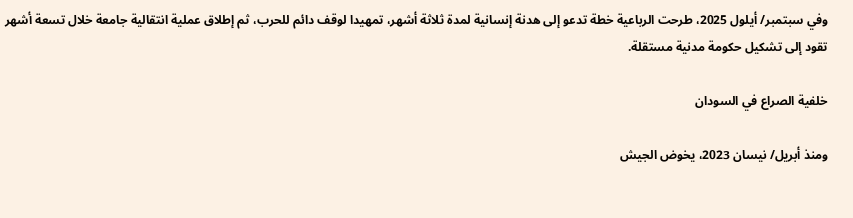وفي سبتمبر/ أيلول 2025، طرحت الرباعية خطة تدعو إلى هدنة إنسانية لمدة ثلاثة أشهر، تمهيدا لوقف دائم للحرب، ثم إطلاق عملية انتقالية جامعة خلال تسعة أشهر تقود إلى تشكيل حكومة مدنية مستقلة.

خلفية الصراع في السودان

ومنذ أبريل/ نيسان 2023، يخوض الجيش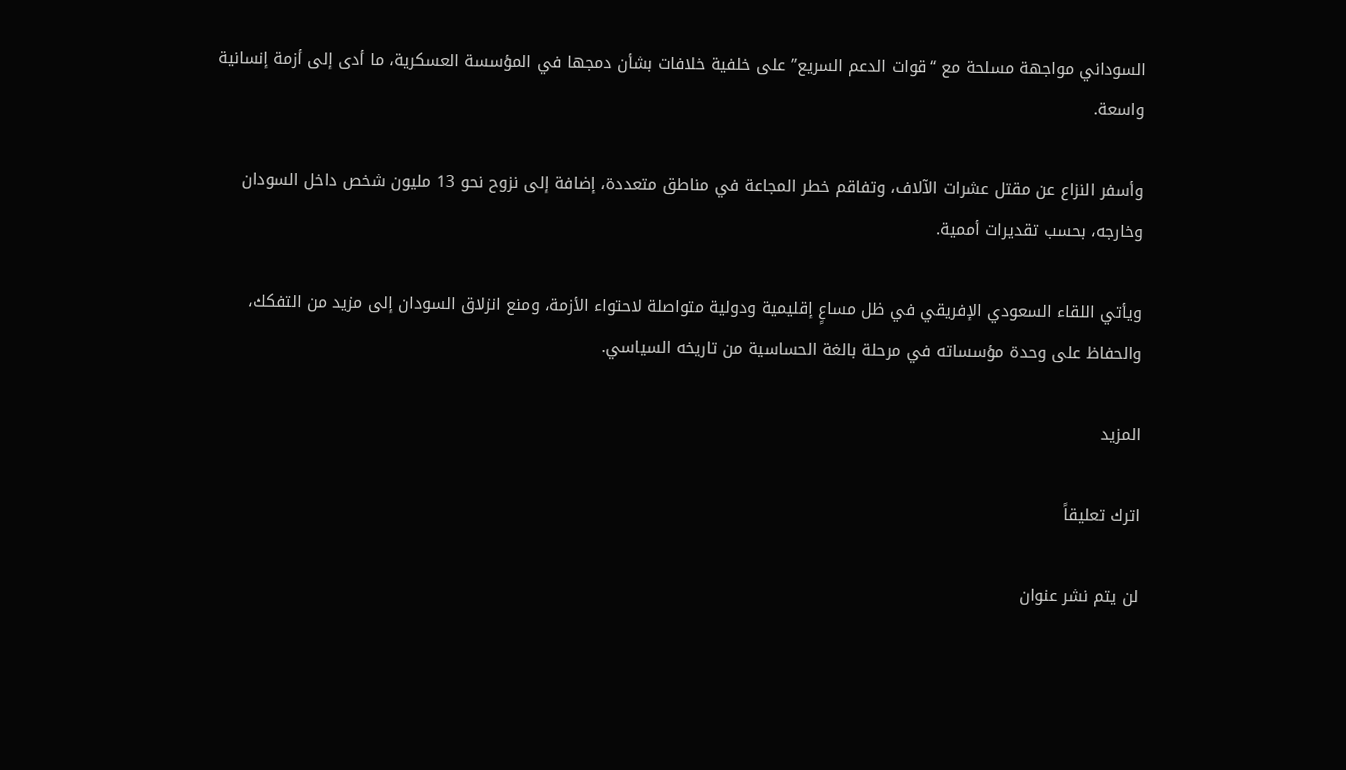السوداني مواجهة مسلحة مع “قوات الدعم السريع” على خلفية خلافات بشأن دمجها في المؤسسة العسكرية، ما أدى إلى أزمة إنسانية واسعة.

وأسفر النزاع عن مقتل عشرات الآلاف، وتفاقم خطر المجاعة في مناطق متعددة، إضافة إلى نزوح نحو 13 مليون شخص داخل السودان وخارجه، بحسب تقديرات أممية.

ويأتي اللقاء السعودي الإفريقي في ظل مساعٍ إقليمية ودولية متواصلة لاحتواء الأزمة، ومنع انزلاق السودان إلى مزيد من التفكك، والحفاظ على وحدة مؤسساته في مرحلة بالغة الحساسية من تاريخه السياسي.

المزيد

اترك تعليقاً

لن يتم نشر عنوان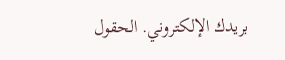بريدك الإلكتروني. الحقول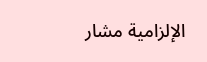الإلزامية مشار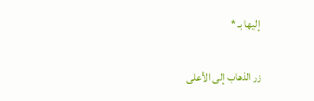إليها بـ *

زر الذهاب إلى الأعلى